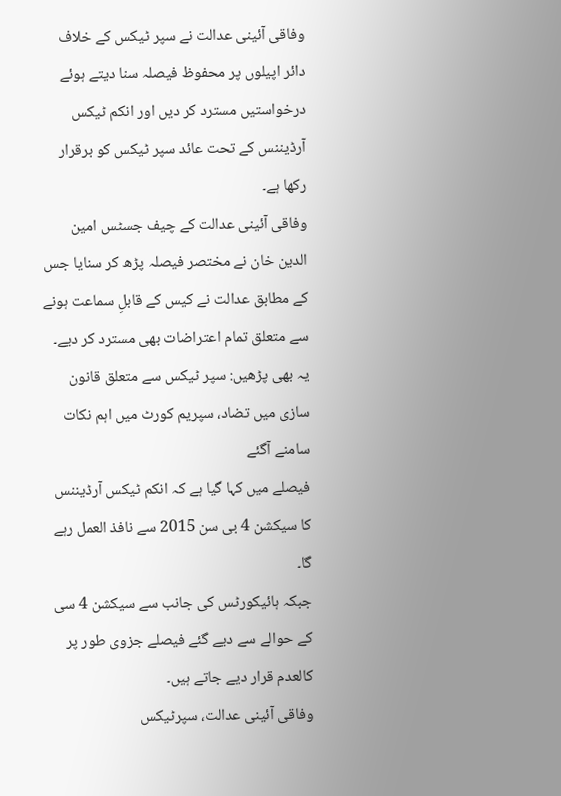وفاقی آئینی عدالت نے سپر ٹیکس کے خلاف دائر اپیلوں پر محفوظ فیصلہ سنا دیتے ہوئے درخواستیں مسترد کر دیں اور انکم ٹیکس آرڈیننس کے تحت عائد سپر ٹیکس کو برقرار رکھا ہے۔
وفاقی آئینی عدالت کے چیف جسٹس امین الدین خان نے مختصر فیصلہ پڑھ کر سنایا جس کے مطابق عدالت نے کیس کے قابلِ سماعت ہونے سے متعلق تمام اعتراضات بھی مسترد کر دیے۔
یہ بھی پڑھیں: سپر ٹیکس سے متعلق قانون سازی میں تضاد، سپریم کورٹ میں اہم نکات سامنے آگئے
فیصلے میں کہا گیا ہے کہ انکم ٹیکس آرڈیننس کا سیکشن 4 بی سن 2015 سے نافذ العمل رہے گا۔
جبکہ ہائیکورٹس کی جانب سے سیکشن 4 سی کے حوالے سے دیے گئے فیصلے جزوی طور پر کالعدم قرار دیے جاتے ہیں۔
وفاقی آئینی عدالت، سپرٹیکس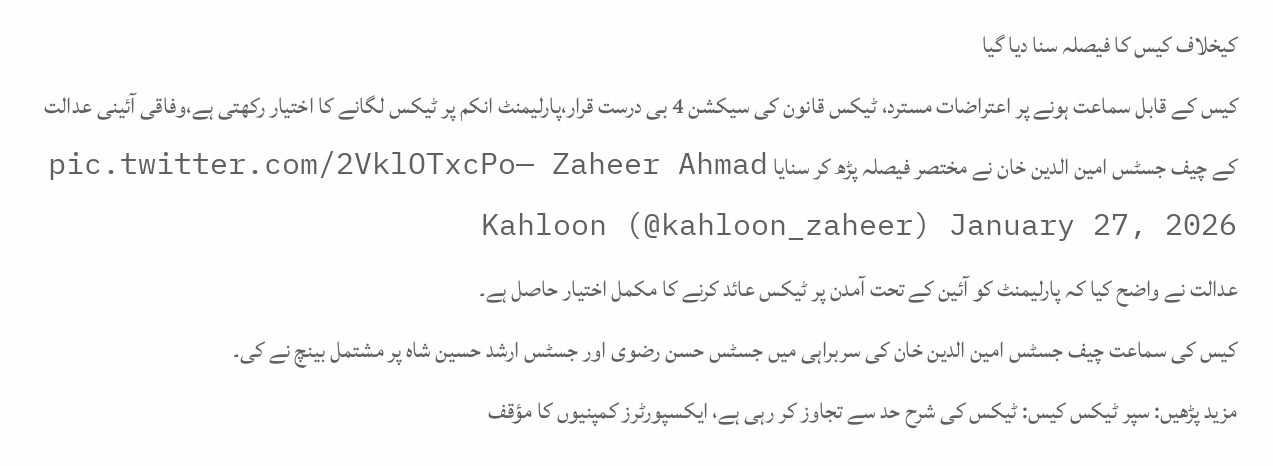کیخلاف کیس کا فیصلہ سنا دیا گیا
کیس کے قابل سماعت ہونے پر اعتراضات مسترد، ٹیکس قانون کی سیکشن 4 بی درست قرار،پارلیمنٹ انکم پر ٹیکس لگانے کا اختیار رکھتی ہے،وفاقی آئینی عدالت کے چیف جسٹس امین الدین خان نے مختصر فیصلہ پڑھ کر سنایا pic.twitter.com/2VklOTxcPo— Zaheer Ahmad Kahloon (@kahloon_zaheer) January 27, 2026
عدالت نے واضح کیا کہ پارلیمنٹ کو آئین کے تحت آمدن پر ٹیکس عائد کرنے کا مکمل اختیار حاصل ہے۔
کیس کی سماعت چیف جسٹس امین الدین خان کی سربراہی میں جسٹس حسن رضوی اور جسٹس ارشد حسین شاہ پر مشتمل بینچ نے کی۔
مزید پڑھیں: سپر ٹیکس کیس: ٹیکس کی شرح حد سے تجاوز کر رہی ہے، ایکسپورٹرز کمپنیوں کا مؤقف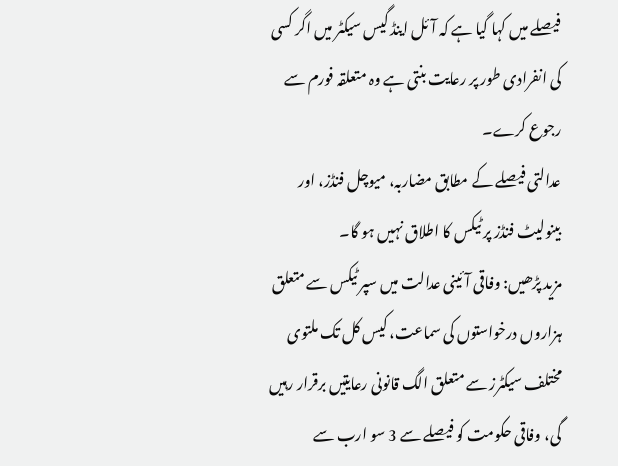فیصلے میں کہا گیا ہے کہ آئل اینڈ گیس سیکٹر میں اگر کسی کی انفرادی طور پر رعایت بنتی ہے وہ متعلقہ فورم سے رجوع کرے۔
عدالتی فیصلے کے مطابق مضاربہ، میوچل فنڈز، اور بینولیٹ فنڈز پر ٹیکس کا اطلاق نہیں ہو گا۔
مزید پڑھیں: وفاقی آئینی عدالت میں سپر ٹیکس سے متعلق ہزاروں درخواستوں کی سماعت، کیس کل تک ملتوی
مختلف سیکٹرز سے متعلق الگ قانونی رعایتیں برقرار رہیں گی، وفاقی حکومت کو فیصلے سے 3 سو ارب سے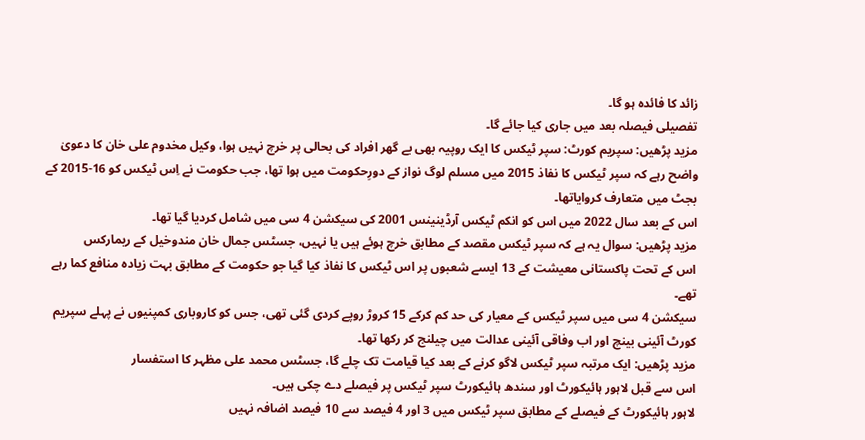زائد کا فائدہ ہو گا۔
تفصیلی فیصلہ بعد میں جاری کیا جائے گا۔
مزید پڑھیں: سپریم کورٹ: سپر ٹیکس کا ایک روپیہ بھی بے گھر افراد کی بحالی پر خرچ نہیں ہوا، وکیل مخدوم علی خان کا دعویٰ
واضح رہے کہ سپر ٹیکس کا نفاذ 2015 میں مسلم لوگ نواز کے دورِحکومت میں ہوا تھا، جب حکومت نے اِس ٹیکس کو 16-2015 کے بجٹ میں متعارف کروایاتھا۔
اس کے بعد سال 2022 میں اس کو انکم ٹیکس آرڈینینس 2001 کی سیکشن 4 سی میں شامل کردیا گیا تھا۔
مزید پڑھیں: سوال یہ ہے کہ سپر ٹیکس مقصد کے مطابق خرچ ہوئے ہیں یا نہیں، جسٹس جمال خان مندوخیل کے ریمارکس
اس کے تحت پاکستانی معیشت کے 13 ایسے شعبوں پر اس ٹیکس کا نفاذ کیا گیا جو حکومت کے مطابق بہت زیادہ منافع کما رہے تھے۔
سیکشن 4 سی میں سپر ٹیکس کے معیار کی حد کم کرکے 15 کروڑ روپے کردی گئی تھی، جس کو کاروباری کمپنیوں نے پہلے سپریم کورٹ آئینی بینچ اور اب وفاقی آئینی عدالت میں چیلنج کر رکھا تھا۔
مزید پڑھیں: ایک مرتبہ سپر ٹیکس لاگو کرنے کے بعد کیا قیامت تک چلے گا، جسٹس محمد علی مظہر کا استفسار
اس سے قبل لاہور ہائیکورٹ اور سندھ ہائیکورٹ سپر ٹیکس پر فیصلے دے چکی ہیں۔
لاہور ہائیکورٹ کے فیصلے کے مطابق سپر ٹیکس میں 3 اور 4 فیصد سے 10 فیصد اضافہ نہیں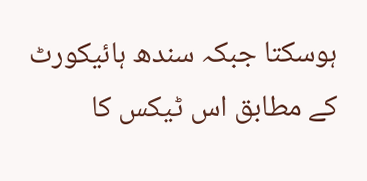ہوسکتا جبکہ سندھ ہائیکورٹ کے مطابق اس ٹیکس کا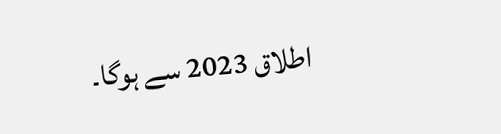اطلاق 2023 سے ہوگا۔